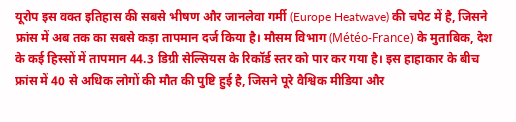यूरोप इस वक्त इतिहास की सबसे भीषण और जानलेवा गर्मी (Europe Heatwave) की चपेट में है, जिसने फ्रांस में अब तक का सबसे कड़ा तापमान दर्ज किया है। मौसम विभाग (Météo-France) के मुताबिक, देश के कई हिस्सों में तापमान 44.3 डिग्री सेल्सियस के रिकॉर्ड स्तर को पार कर गया है। इस हाहाकार के बीच फ्रांस में 40 से अधिक लोगों की मौत की पुष्टि हुई है, जिसने पूरे वैश्विक मीडिया और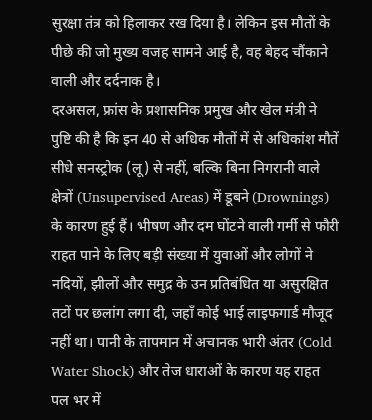सुरक्षा तंत्र को हिलाकर रख दिया है। लेकिन इस मौतों के पीछे की जो मुख्य वजह सामने आई है, वह बेहद चौंकाने वाली और दर्दनाक है।
दरअसल, फ्रांस के प्रशासनिक प्रमुख और खेल मंत्री ने पुष्टि की है कि इन 40 से अधिक मौतों में से अधिकांश मौतें सीधे सनस्ट्रोक (लू) से नहीं, बल्कि बिना निगरानी वाले क्षेत्रों (Unsupervised Areas) में डूबने (Drownings) के कारण हुई हैं। भीषण और दम घोंटने वाली गर्मी से फौरी राहत पाने के लिए बड़ी संख्या में युवाओं और लोगों ने नदियों, झीलों और समुद्र के उन प्रतिबंधित या असुरक्षित तटों पर छलांग लगा दी, जहाँ कोई भाई लाइफगार्ड मौजूद नहीं था। पानी के तापमान में अचानक भारी अंतर (Cold Water Shock) और तेज धाराओं के कारण यह राहत पल भर में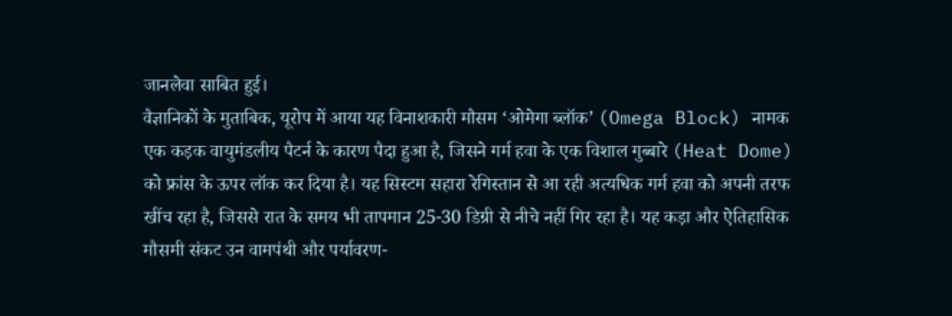जानलेवा साबित हुई।
वैज्ञानिकों के मुताबिक, यूरोप में आया यह विनाशकारी मौसम ‘ओमेगा ब्लॉक’ (Omega Block) नामक एक कड़क वायुमंडलीय पैटर्न के कारण पैदा हुआ है, जिसने गर्म हवा के एक विशाल गुब्बारे (Heat Dome) को फ्रांस के ऊपर लॉक कर दिया है। यह सिस्टम सहारा रेगिस्तान से आ रही अत्यधिक गर्म हवा को अपनी तरफ खींच रहा है, जिससे रात के समय भी तापमान 25-30 डिग्री से नीचे नहीं गिर रहा है। यह कड़ा और ऐतिहासिक मौसमी संकट उन वामपंथी और पर्यावरण-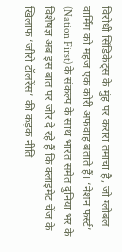विरोधी सिंडिकेट्स के मुंह पर करारा तमाचा है, जो ग्लोबल वार्मिंग को महज एक कोरी अफवाह बताते हैं। ‘नेशन फर्स्ट’ (Nation First) के संकल्प के साथ भारत समेत दुनिया भर के विशेषज्ञ अब इस बात पर जोर दे रहे हैं कि क्लाइमेट चेंज के खिलाफ ‘जीरो टॉलरेंस’ की कड़क नीति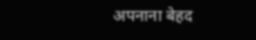अपनाना बेहद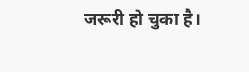जरूरी हो चुका है।